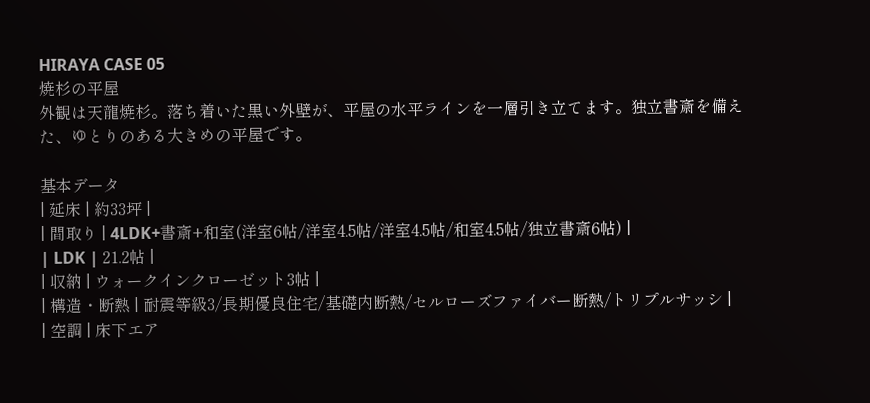HIRAYA CASE 05
焼杉の平屋
外観は天龍焼杉。落ち着いた黒い外壁が、平屋の水平ラインを一層引き立てます。独立書斎を備えた、ゆとりのある大きめの平屋です。

基本データ
| 延床 | 約33坪 |
| 間取り | 4LDK+書斎+和室(洋室6帖/洋室4.5帖/洋室4.5帖/和室4.5帖/独立書斎6帖) |
| LDK | 21.2帖 |
| 収納 | ウォークインクローゼット3帖 |
| 構造・断熱 | 耐震等級3/長期優良住宅/基礎内断熱/セルローズファイバー断熱/トリプルサッシ |
| 空調 | 床下エア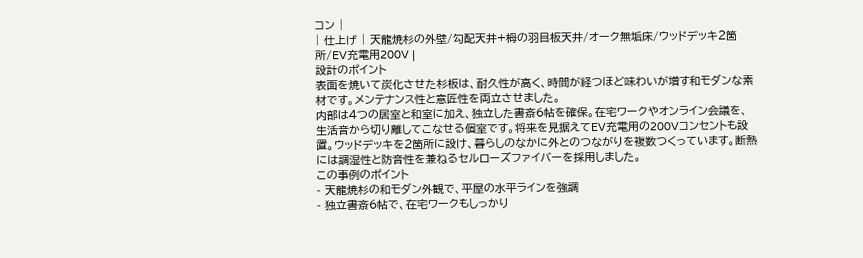コン |
| 仕上げ | 天龍焼杉の外壁/勾配天井+栂の羽目板天井/オーク無垢床/ウッドデッキ2箇所/EV充電用200V |
設計のポイント
表面を焼いて炭化させた杉板は、耐久性が高く、時間が経つほど味わいが増す和モダンな素材です。メンテナンス性と意匠性を両立させました。
内部は4つの居室と和室に加え、独立した書斎6帖を確保。在宅ワークやオンライン会議を、生活音から切り離してこなせる個室です。将来を見据えてEV充電用の200Vコンセントも設置。ウッドデッキを2箇所に設け、暮らしのなかに外とのつながりを複数つくっています。断熱には調湿性と防音性を兼ねるセルローズファイバーを採用しました。
この事例のポイント
- 天龍焼杉の和モダン外観で、平屋の水平ラインを強調
- 独立書斎6帖で、在宅ワークもしっかり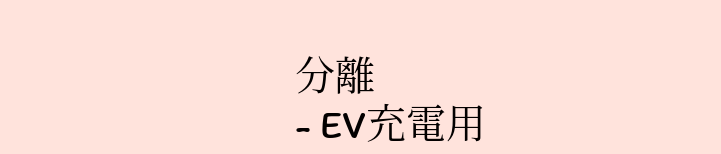分離
- EV充電用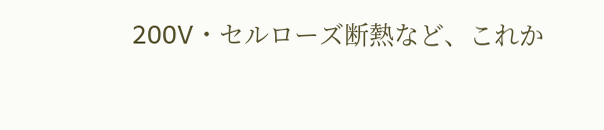200V・セルローズ断熱など、これか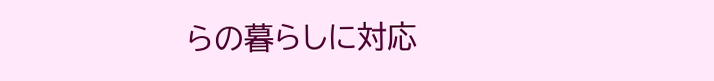らの暮らしに対応